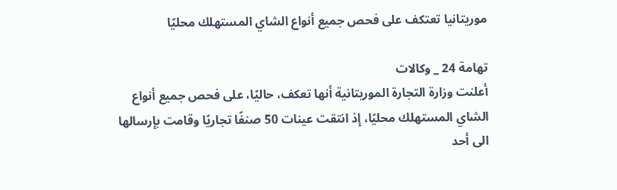موريتانيا تعتكف على فحص جميع أنواع الشاي المستهلك محليًا

تهامة 24 _ وكالات
أعلنت وزارة التجارة الموريتانية أنها تعكف، حاليًا، على فحص جميع أنواع الشاي المستهلك محليًا، إذ انتقت عينات 50 صنفًا تجاريًا وقامت بإرسالها الى أحد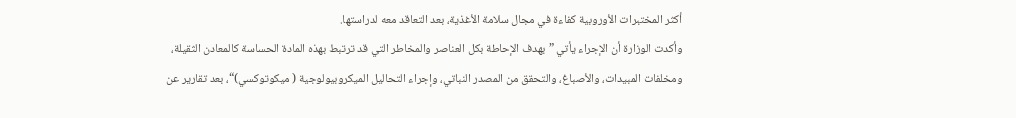أكثر المختبرات الأوروبية كفاءة في مجال سلامة الأغذية، بعد التعاقد معه لدراستها.
وأكدت الوزارة أن الإجراء يأتي ”بهدف الإحاطة بكل العناصر والمخاطر التي قد ترتبط بهذه المادة الحساسة كالمعادن الثقيلة، ومخلفات المبيدات، والأصباغ، والتحقق من المصدر النباتي، وإجراء التحاليل الميكروبيولوجية ( ميكوتوكسي)“، بعد تقارير عن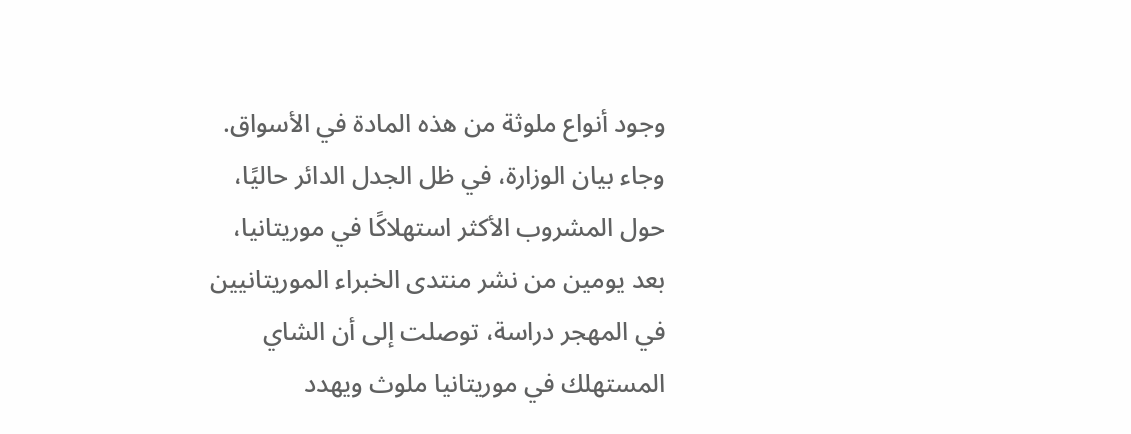وجود أنواع ملوثة من هذه المادة في الأسواق.
وجاء بيان الوزارة، في ظل الجدل الدائر حاليًا، حول المشروب الأكثر استهلاكًا في موريتانيا، بعد يومين من نشر منتدى الخبراء الموريتانيين في المهجر دراسة، توصلت إلى أن الشاي المستهلك في موريتانيا ملوث ويهدد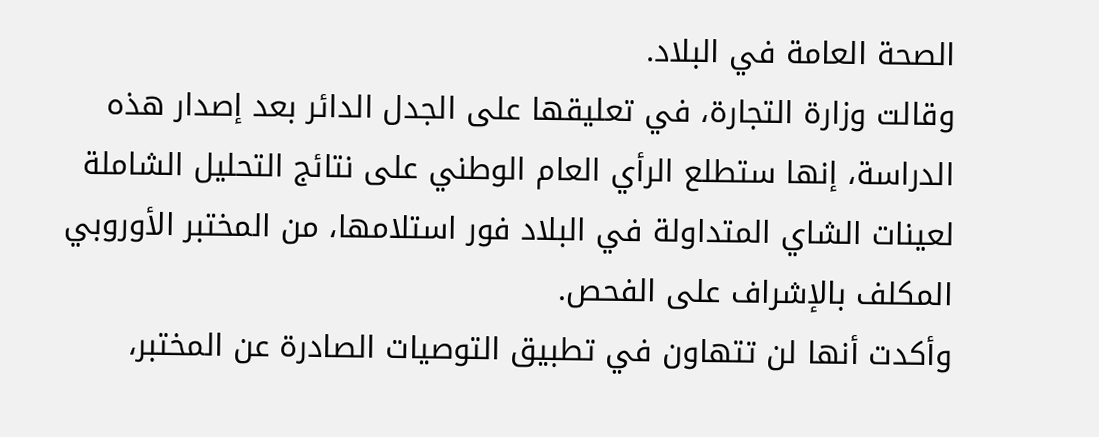الصحة العامة في البلاد.
وقالت وزارة التجارة، في تعليقها على الجدل الدائر بعد إصدار هذه الدراسة، إنها ستطلع الرأي العام الوطني على نتائج التحليل الشاملة لعينات الشاي المتداولة في البلاد فور استلامها، من المختبر الأوروبي المكلف بالإشراف على الفحص.
وأكدت أنها لن تتهاون في تطبيق التوصيات الصادرة عن المختبر،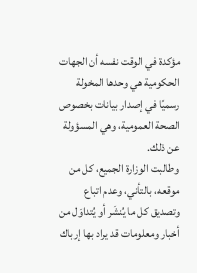مؤكدة في الوقت نفسه أن الجهات الحكومية هي وحدها المخولة رسميًا في إصدار بيانات بخصوص الصحة العمومية، وهي المسؤولة عن ذلك.
وطالبت الوزارة الجميع، كل من موقعه، بالتأني، وعدم اتباع وتصديق كل ما يُنشَر أو يُتداوَل من أخبار ومعلومات قد يراد بها إرباك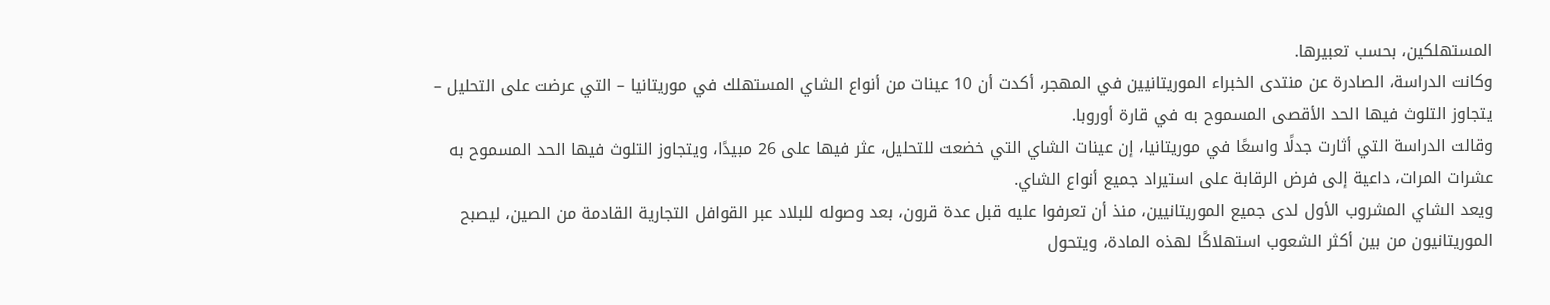المستهلكين، بحسب تعبيرها.
وكانت الدراسة، الصادرة عن منتدى الخبراء الموريتانيين في المهجر، أكدت أن 10 عينات من أنواع الشاي المستهلك في موريتانيا – التي عرضت على التحليل – يتجاوز التلوث فيها الحد الأقصى المسموح به في قارة أوروبا.
وقالت الدراسة التي أثارت جدلًا واسعًا في موريتانيا، إن عينات الشاي التي خضعت للتحليل، عثر فيها على 26 مبيدًا، ويتجاوز التلوث فيها الحد المسموح به عشرات المرات، داعية إلى فرض الرقابة على استيراد جميع أنواع الشاي.
ويعد الشاي المشروب الأول لدى جميع الموريتانيين، منذ أن تعرفوا عليه قبل عدة قرون، بعد وصوله للبلاد عبر القوافل التجارية القادمة من الصين، ليصبح الموريتانيون من بين أكثر الشعوب استهلاكًا لهذه المادة، ويتحول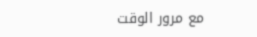مع مرور الوقت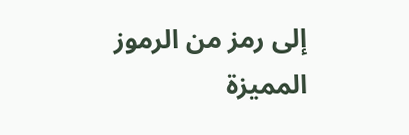إلى رمز من الرموز المميزة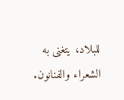للبلاد، يتغنى به الشعراء والفنانون.